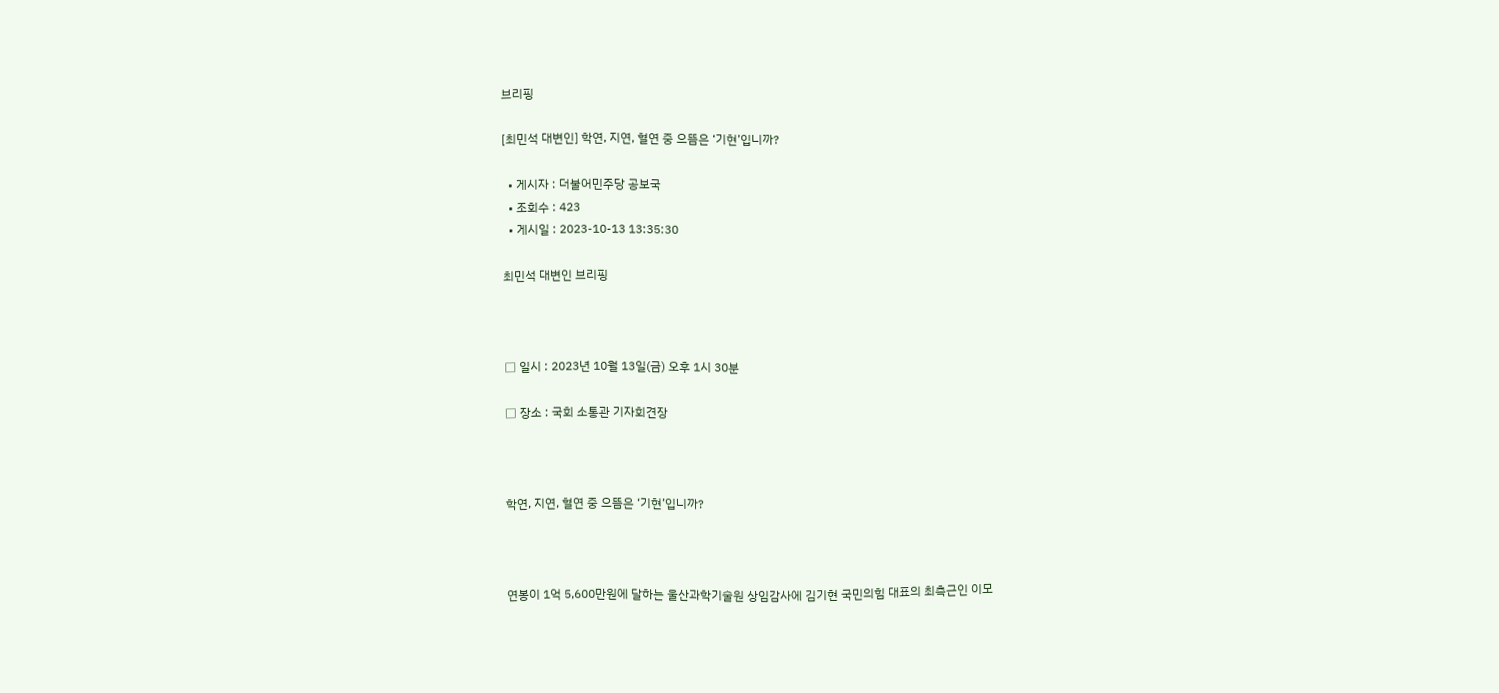브리핑

[최민석 대변인] 학연, 지연, 혈연 중 으뜸은 ‘기현’입니까?

  • 게시자 : 더불어민주당 공보국
  • 조회수 : 423
  • 게시일 : 2023-10-13 13:35:30

최민석 대변인 브리핑



□ 일시 : 2023년 10월 13일(금) 오후 1시 30분

□ 장소 : 국회 소통관 기자회견장



학연, 지연, 혈연 중 으뜸은 ‘기현’입니까?



연봉이 1억 5,600만원에 달하는 울산과학기술원 상임감사에 김기현 국민의힘 대표의 최측근인 이모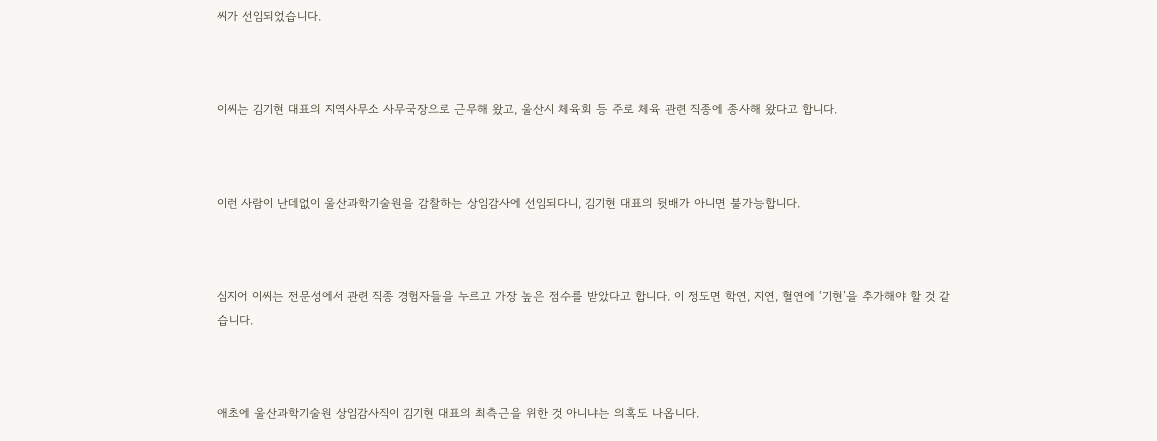씨가 선임되었습니다.



이씨는 김기현 대표의 지역사무소 사무국장으로 근무해 왔고, 울산시 체육회 등 주로 체육 관련 직종에 종사해 왔다고 합니다.



이런 사람이 난데없이 울산과학기술원을 감찰하는 상임감사에 선임되다니, 김기현 대표의 뒷배가 아니면 불가능합니다.



심지어 이씨는 전문성에서 관련 직종 경험자들을 누르고 가장 높은 점수를 받았다고 합니다. 이 정도면 학연, 지연, 혈연에 ‘기현’을 추가해야 할 것 같습니다.



애초에 울산과학기술원 상임감사직이 김기현 대표의 최측근을 위한 것 아니냐는 의혹도 나옵니다.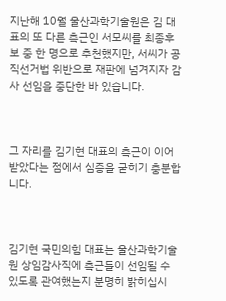지난해 10월 울산과학기술원은 김 대표의 또 다른 측근인 서모씨를 최종후보 중 한 명으로 추천했지만, 서씨가 공직선거법 위반으로 재판에 넘겨지자 감사 선임을 중단한 바 있습니다.



그 자리를 김기현 대표의 측근이 이어받았다는 점에서 심증을 굳히기 충분합니다.



김기현 국민의힘 대표는 울산과학기술원 상임감사직에 측근들이 선임될 수 있도록 관여했는지 분명히 밝히십시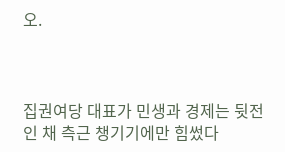오.



집권여당 대표가 민생과 경제는 뒷전인 채 측근 챙기기에만 힘썼다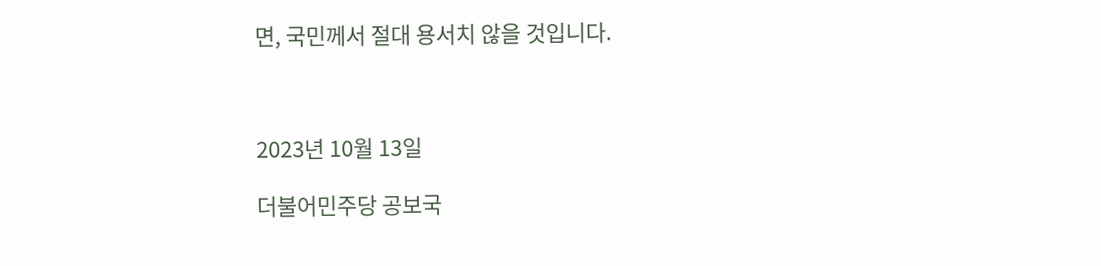면, 국민께서 절대 용서치 않을 것입니다.



2023년 10월 13일

더불어민주당 공보국